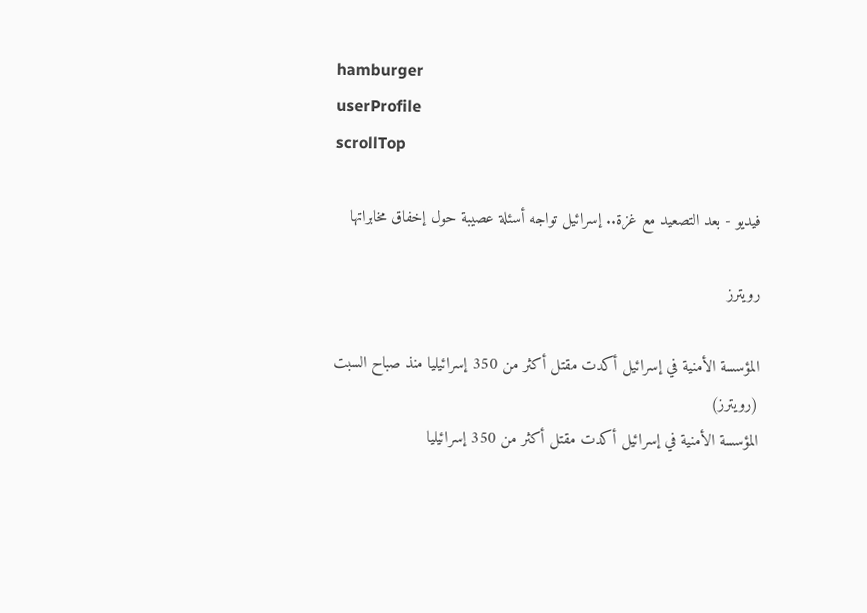hamburger
userProfile
scrollTop

فيديو - بعد التصعيد مع غزة.. إسرائيل تواجه أسئلة عصيبة حول إخفاق مخابراتها

رويترز

المؤسسة الأمنية في إسرائيل أكدت مقتل أكثر من 350 إسرائيليا منذ صباح السبت (رويترز)
المؤسسة الأمنية في إسرائيل أكدت مقتل أكثر من 350 إسرائيليا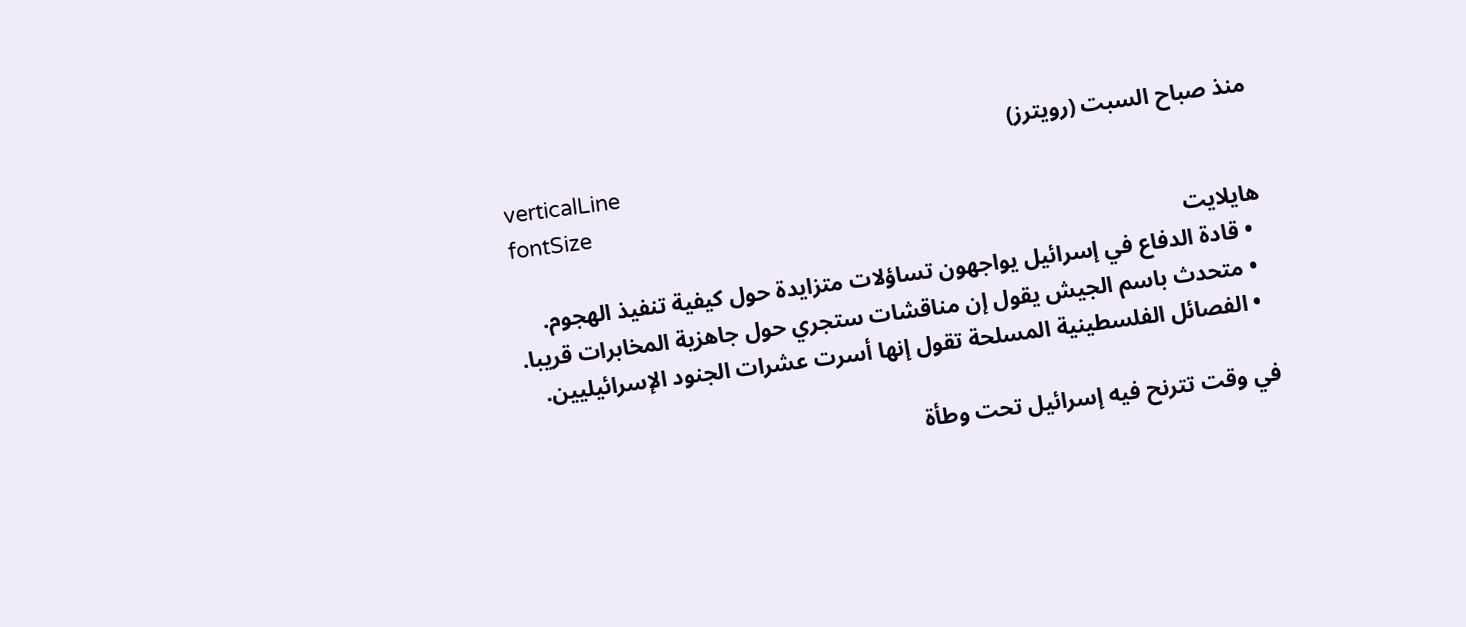منذ صباح السبت (رويترز)
verticalLine
fontSize
هايلايت
  • قادة الدفاع في إسرائيل يواجهون تساؤلات متزايدة حول كيفية تنفيذ الهجوم.
  • متحدث باسم الجيش يقول إن مناقشات ستجري حول جاهزية المخابرات قريبا.
  • الفصائل الفلسطينية المسلحة تقول إنها أسرت عشرات الجنود الإسرائيليين.

في وقت تترنح فيه إسرائيل تحت وطأة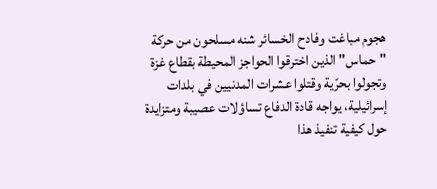هجوم مباغت وفادح الخسائر شنه مسلحون من حركة "حماس" الذين اخترقوا الحواجز المحيطة بقطاع غزة وتجولوا بحرّية وقتلوا عشرات المدنيين في بلدات إسرائيلية، يواجه قادة الدفاع تساؤلات عصيبة ومتزايدة حول كيفية تنفيذ هذا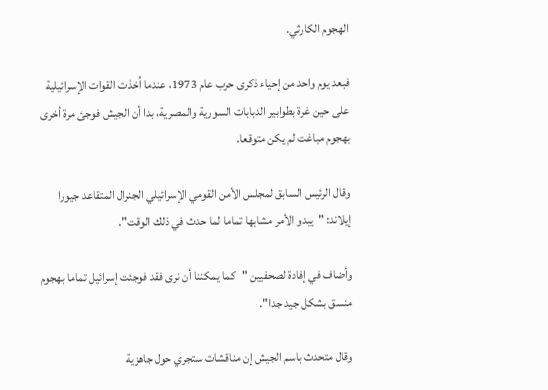الهجوم الكارثي.

فبعد يوم واحد من إحياء ذكرى حرب عام 1973، عندما اُخذت القوات الإسرائيلية على حين غرة بطوابير الدبابات السورية والمصرية، بدا أن الجيش فوجئ مرة أخرى بهجوم مباغت لم يكن متوقعا.

وقال الرئيس السابق لمجلس الأمن القومي الإسرائيلي الجنرال المتقاعد جيورا إيلاند: "يبدو الأمر مشابها تماما لما حدث في ذلك الوقت".

وأضاف في إفادة لصحفيين "كما يمكننا أن نرى فقد فوجئت إسرائيل تماما بهجوم منسق بشكل جيد جدا".

وقال متحدث باسم الجيش إن مناقشات ستجري حول جاهزية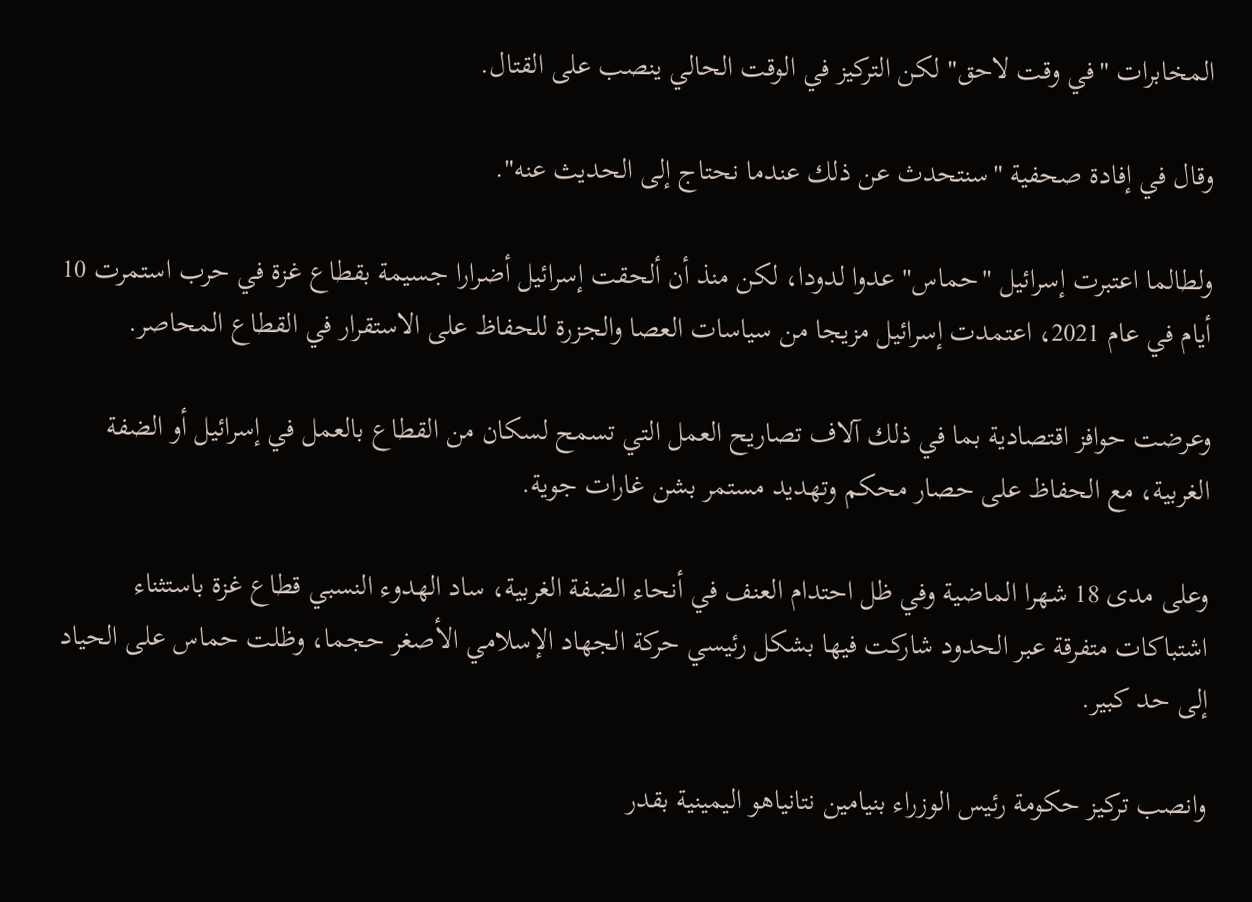المخابرات "في وقت لاحق" لكن التركيز في الوقت الحالي ينصب على القتال.

وقال في إفادة صحفية "سنتحدث عن ذلك عندما نحتاج إلى الحديث عنه".

ولطالما اعتبرت إسرائيل "حماس" عدوا لدودا، لكن منذ أن ألحقت إسرائيل أضرارا جسيمة بقطاع غزة في حرب استمرت 10 أيام في عام 2021، اعتمدت إسرائيل مزيجا من سياسات العصا والجزرة للحفاظ على الاستقرار في القطاع المحاصر.

وعرضت حوافز اقتصادية بما في ذلك آلاف تصاريح العمل التي تسمح لسكان من القطاع بالعمل في إسرائيل أو الضفة الغربية، مع الحفاظ على حصار محكم وتهديد مستمر بشن غارات جوية.

وعلى مدى 18 شهرا الماضية وفي ظل احتدام العنف في أنحاء الضفة الغربية، ساد الهدوء النسبي قطاع غزة باستثناء اشتباكات متفرقة عبر الحدود شاركت فيها بشكل رئيسي حركة الجهاد الإسلامي الأصغر حجما، وظلت حماس على الحياد إلى حد كبير.

وانصب تركيز حكومة رئيس الوزراء بنيامين نتانياهو اليمينية بقدر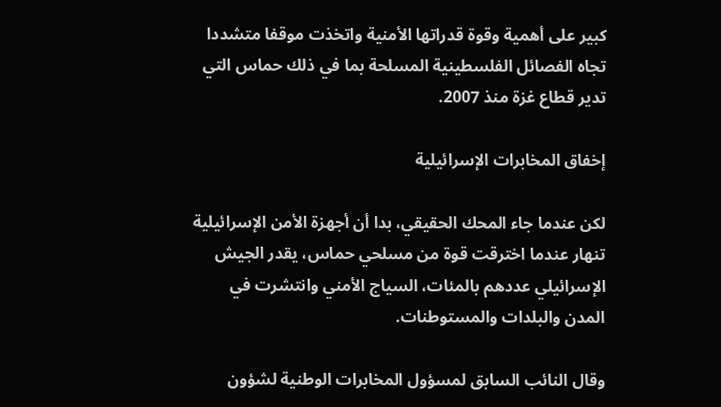كبير على أهمية وقوة قدراتها الأمنية واتخذت موقفا متشددا تجاه الفصائل الفلسطينية المسلحة بما في ذلك حماس التي تدير قطاع غزة منذ 2007.

إخفاق المخابرات الإسرائيلية

لكن عندما جاء المحك الحقيقي، بدا أن أجهزة الأمن الإسرائيلية تنهار عندما اخترقت قوة من مسلحي حماس، يقدر الجيش الإسرائيلي عددهم بالمئات، السياج الأمني وانتشرت في المدن والبلدات والمستوطنات.

وقال النائب السابق لمسؤول المخابرات الوطنية لشؤون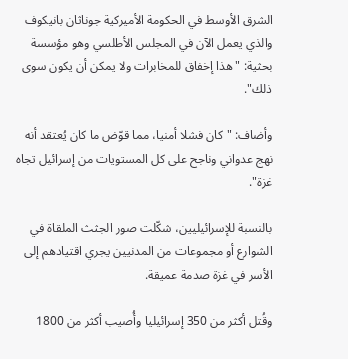الشرق الأوسط في الحكومة الأميركية جوناثان بانيكوف والذي يعمل الآن في المجلس الأطلسي وهو مؤسسة بحثية: "هذا إخفاق للمخابرات ولا يمكن أن يكون سوى ذلك".

وأضاف: "كان فشلا أمنيا، مما قوّض ما كان يُعتقد أنه نهج عدواني وناجح على كل المستويات من إسرائيل تجاه غزة".

بالنسبة للإسرائيليين، شكّلت صور الجثث الملقاة في الشوارع أو مجموعات من المدنيين يجري اقتيادهم إلى الأسر في غزة صدمة عميقة.

وقُتل أكثر من 350 إسرائيليا وأُصيب أكثر من 1800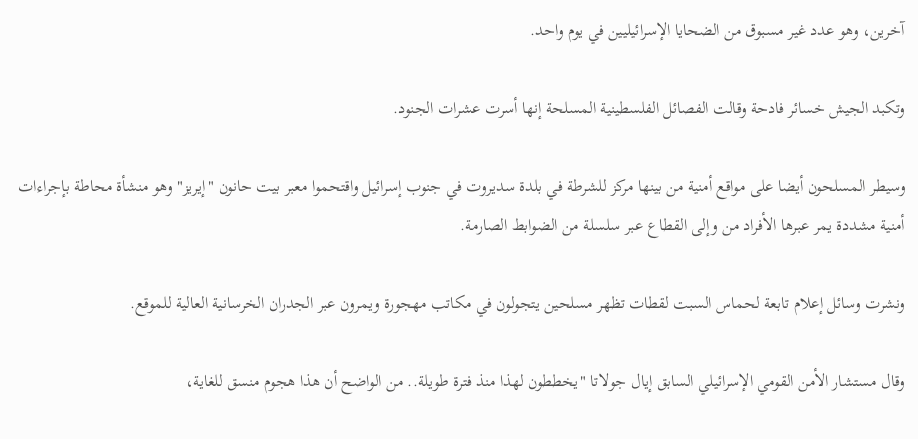آخرين، وهو عدد غير مسبوق من الضحايا الإسرائيليين في يوم واحد.

وتكبد الجيش خسائر فادحة وقالت الفصائل الفلسطينية المسلحة إنها أسرت عشرات الجنود.

وسيطر المسلحون أيضا على مواقع أمنية من بينها مركز للشرطة في بلدة سديروت في جنوب إسرائيل واقتحموا معبر بيت حانون "إيريز" وهو منشأة محاطة بإجراءات أمنية مشددة يمر عبرها الأفراد من وإلى القطاع عبر سلسلة من الضوابط الصارمة.

ونشرت وسائل إعلام تابعة لحماس السبت لقطات تظهر مسلحين يتجولون في مكاتب مهجورة ويمرون عبر الجدران الخرسانية العالية للموقع.

وقال مستشار الأمن القومي الإسرائيلي السابق إيال جولاتا "يخططون لهذا منذ فترة طويلة.. من الواضح أن هذا هجوم منسق للغاية،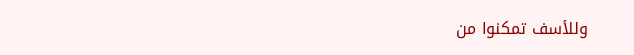وللأسف تمكنوا من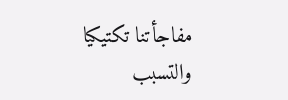مفاجأتنا تكتيكيا والتسبب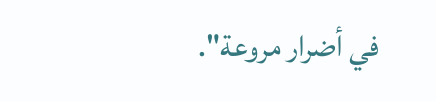في أضرار مروعة".